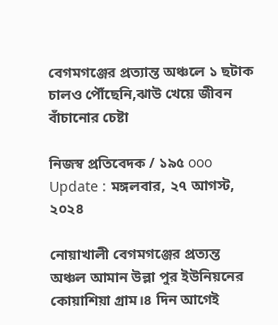বেগমগঞ্জের প্রত্যান্ত অঞ্চলে ১ ছটাক চালও পৌঁছেনি,ঝাউ খেয়ে জীবন বাঁচানোর চেষ্টা

নিজস্ব প্রতিবেদক / ১৯৫ ooo
Update : মঙ্গলবার, ২৭ আগস্ট, ২০২৪

নোয়াখালী বেগমগঞ্জের প্রত্যন্ত অঞ্চল আমান উল্লা পুর ইউনিয়নের কোয়াশিয়া গ্রাম।৪ দিন আগেই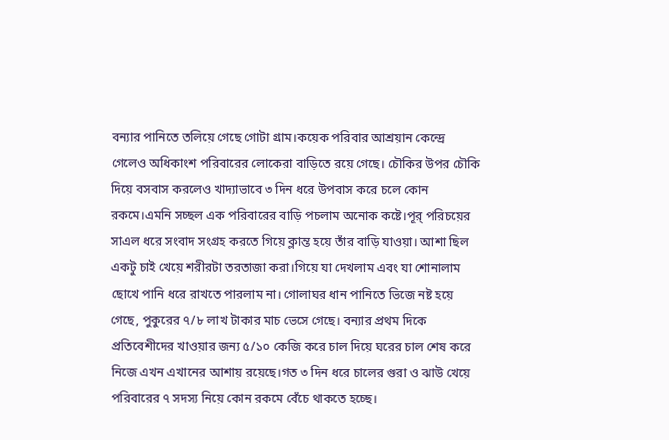বন্যার পানিতে তলিয়ে গেছে গোটা গ্রাম।কয়েক পরিবার আশ্রয়ান কেন্দ্রে গেলেও অধিকাংশ পরিবারের লোকেরা বাড়িতে রয়ে গেছে। চৌকির উপর চৌকি দিয়ে বসবাস করলেও খাদ্যাভাবে ৩ দিন ধরে উপবাস করে চলে কোন রকমে।এমনি সচ্ছল এক পরিবারের বাড়ি পচলাম অনোক কষ্টে।পূর্ পরিচয়ের সাএল ধরে সংবাদ সংগ্রহ করতে গিয়ে ক্লান্ত হয়ে তাঁর বাড়ি যাওয়া। আশা ছিল একটু চাই খেয়ে শরীরটা তরতাজা করা।গিয়ে যা দেখলাম এবং যা শোনালাম ছোখে পানি ধরে রাখতে পারলাম না। গোলাঘর ধান পানিতে ভিজে নষ্ট হয়ে গেছে, পুকুরের ৭/৮ লাখ টাকার মাচ ভেসে গেছে। বন্যার প্রথম দিকে প্রতিবেশীদের খাওয়ার জন্য ৫/১০ কেজি করে চাল দিয়ে ঘরের চাল শেষ করে নিজে এখন এখানের আশায় রয়েছে।গত ৩ দিন ধরে চালের গুরা ও ঝাউ খেয়ে পরিবারের ৭ সদস্য নিয়ে কোন রকমে বেঁচে থাকতে হচ্ছে।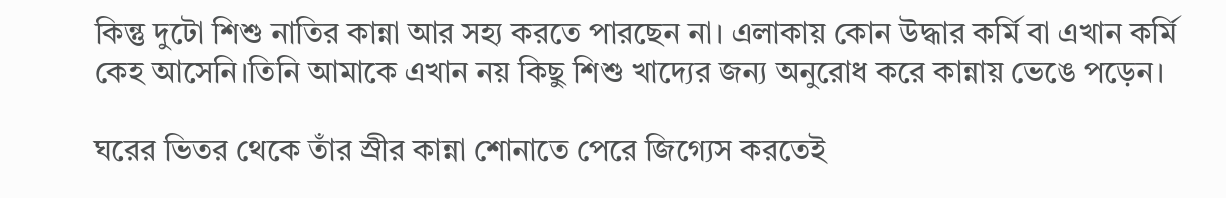কিন্তু দুটো শিশু নাতির কান্না আর সহ্য করতে পারছেন না। এলাকায় কোন উদ্ধার কর্মি বা এখান কর্মি কেহ আসেনি।তিনি আমাকে এখান নয় কিছু শিশু খাদ্যের জন্য অনুরোধ করে কান্নায় ভেঙে পড়েন।

ঘরের ভিতর থেকে তাঁর স্রীর কান্না শোনাতে পেরে জিগ্যেস করতেই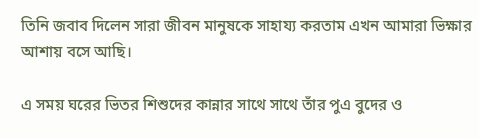তিনি জবাব দিলেন সারা জীবন মানুষকে সাহায্য করতাম এখন আমারা ভিক্ষার আশায় বসে আছি।

এ সময় ঘরের ভিতর শিশুদের কান্নার সাথে সাথে তাঁর পুএ বুদের ও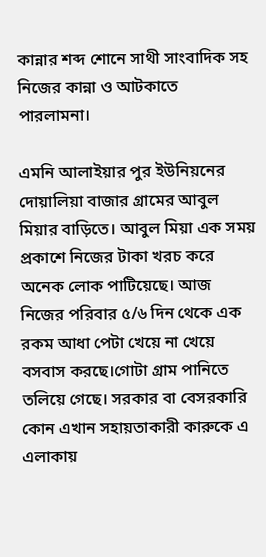কান্নার শব্দ শোনে সাথী সাংবাদিক সহ নিজের কান্না ও আটকাতে পারলামনা।

এমনি আলাইয়ার পুর ইউনিয়নের দোয়ালিয়া বাজার গ্রামের আবুল মিয়ার বাড়িতে। আবুল মিয়া এক সময় প্রকাশে নিজের টাকা খরচ করে অনেক লোক পাটিয়েছে। আজ নিজের পরিবার ৫/৬ দিন থেকে এক রকম আধা পেটা খেয়ে না খেয়ে বসবাস করছে।গোটা গ্রাম পানিতে তলিয়ে গেছে। সরকার বা বেসরকারি কোন এখান সহায়তাকারী কারুকে এ এলাকায়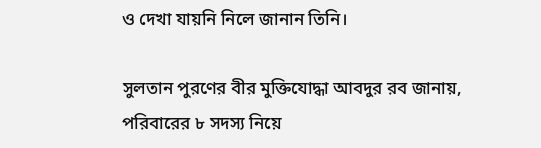ও দেখা যায়নি নিলে জানান তিনি।

সুলতান পুরণের বীর মুক্তিযোদ্ধা আবদুর রব জানায়, পরিবারের ৮ সদস্য নিয়ে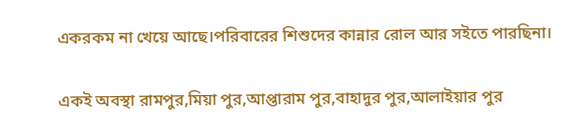একরকম না খেয়ে আছে।পরিবারের শিশুদের কান্নার রোল আর সইতে পারছিনা।

একই অবস্থা রামপুর,মিয়া পুর,আপ্তারাম পুর,বাহাদুর পুর,আলাইয়ার পুর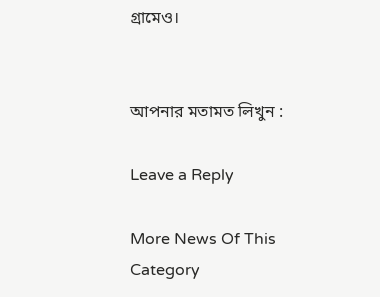গ্রামেও।


আপনার মতামত লিখুন :

Leave a Reply

More News Of This Category